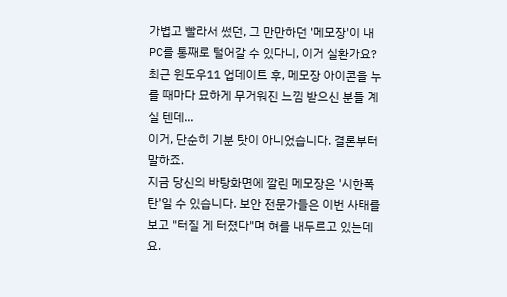가볍고 빨라서 썼던, 그 만만하던 '메모장'이 내 PC를 통째로 털어갈 수 있다니, 이거 실환가요? 최근 윈도우11 업데이트 후, 메모장 아이콘을 누를 때마다 묘하게 무거워진 느낌 받으신 분들 계실 텐데...
이거, 단순히 기분 탓이 아니었습니다. 결론부터 말하죠.
지금 당신의 바탕화면에 깔린 메모장은 '시한폭탄'일 수 있습니다. 보안 전문가들은 이번 사태를 보고 "터질 게 터졌다"며 혀를 내두르고 있는데요.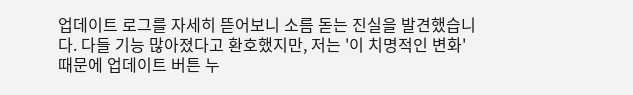업데이트 로그를 자세히 뜯어보니 소름 돋는 진실을 발견했습니다. 다들 기능 많아졌다고 환호했지만, 저는 '이 치명적인 변화' 때문에 업데이트 버튼 누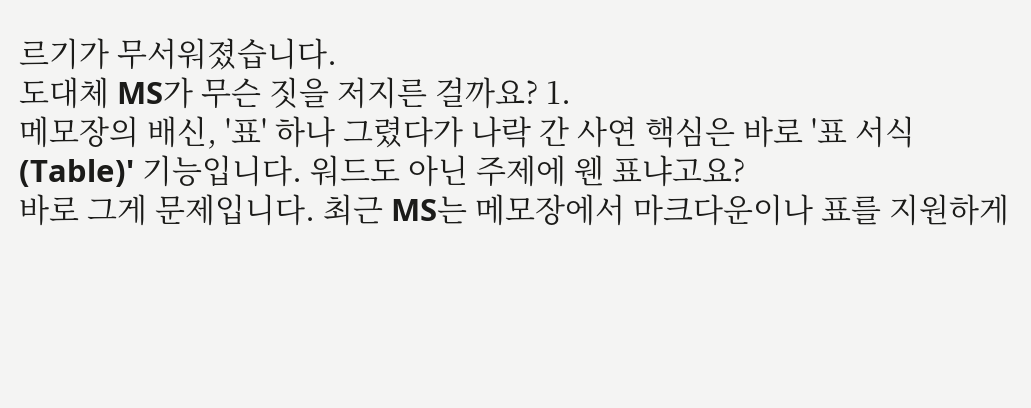르기가 무서워졌습니다.
도대체 MS가 무슨 짓을 저지른 걸까요? 1.
메모장의 배신, '표' 하나 그렸다가 나락 간 사연 핵심은 바로 '표 서식(Table)' 기능입니다. 워드도 아닌 주제에 웬 표냐고요?
바로 그게 문제입니다. 최근 MS는 메모장에서 마크다운이나 표를 지원하게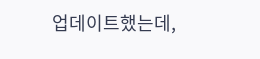업데이트했는데,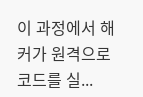이 과정에서 해커가 원격으로 코드를 실...